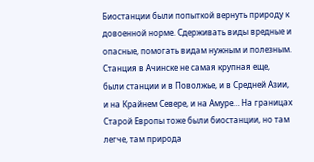Биостанции были попыткой вернуть природу к довоенной норме. Сдерживать виды вредные и опасные, помогать видам нужным и полезным. Станция в Ачинске не самая крупная еще, были станции и в Поволжье, и в Средней Азии, и на Крайнем Севере, и на Амуре… На границах Старой Европы тоже были биостанции, но там легче, там природа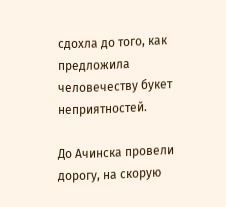сдохла до того, как предложила человечеству букет неприятностей.

До Ачинска провели дорогу, на скорую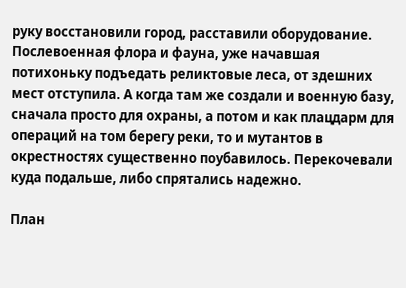руку восстановили город, расставили оборудование. Послевоенная флора и фауна, уже начавшая потихоньку подъедать реликтовые леса, от здешних мест отступила. А когда там же создали и военную базу, сначала просто для охраны, а потом и как плацдарм для операций на том берегу реки, то и мутантов в окрестностях существенно поубавилось. Перекочевали куда подальше, либо спрятались надежно.

План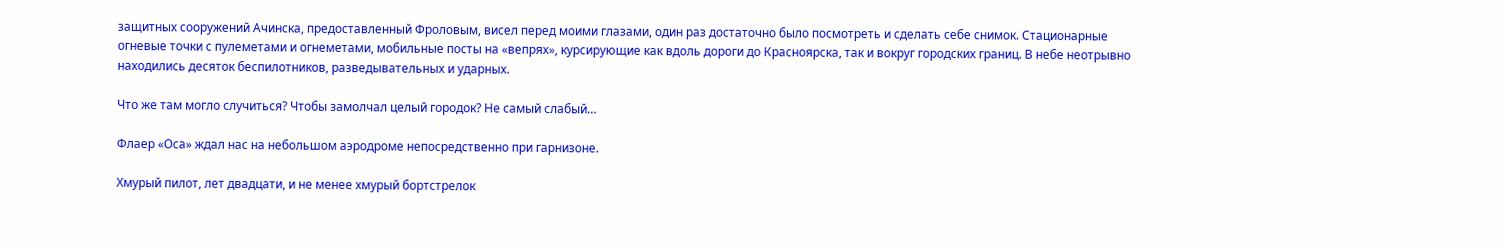защитных сооружений Ачинска, предоставленный Фроловым, висел перед моими глазами, один раз достаточно было посмотреть и сделать себе снимок. Стационарные огневые точки с пулеметами и огнеметами, мобильные посты на «вепрях», курсирующие как вдоль дороги до Красноярска, так и вокруг городских границ. В небе неотрывно находились десяток беспилотников, разведывательных и ударных.

Что же там могло случиться? Чтобы замолчал целый городок? Не самый слабый…

Флаер «Оса» ждал нас на небольшом аэродроме непосредственно при гарнизоне.

Хмурый пилот, лет двадцати, и не менее хмурый бортстрелок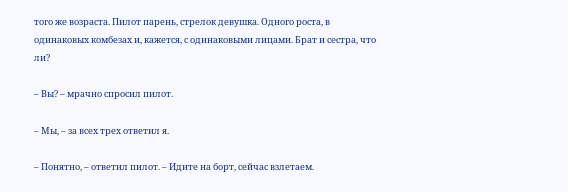того же возраста. Пилот парень, стрелок девушка. Одного роста, в одинаковых комбезах и, кажется, с одинаковыми лицами. Брат и сестра, что ли?

– Вы? – мрачно спросил пилот.

– Мы, – за всех трех ответил я.

– Понятно, – ответил пилот. – Идите на борт, сейчас взлетаем.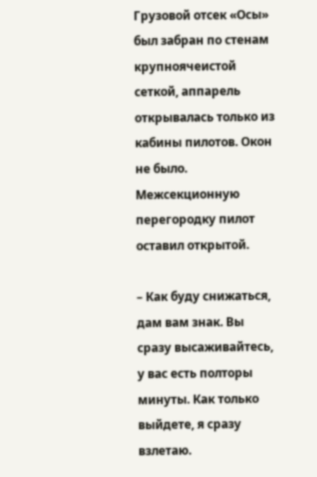Грузовой отсек «Осы» был забран по стенам крупноячеистой сеткой, аппарель открывалась только из кабины пилотов. Окон не было. Межсекционную перегородку пилот оставил открытой.

– Как буду снижаться, дам вам знак. Вы сразу высаживайтесь, у вас есть полторы минуты. Как только выйдете, я сразу взлетаю.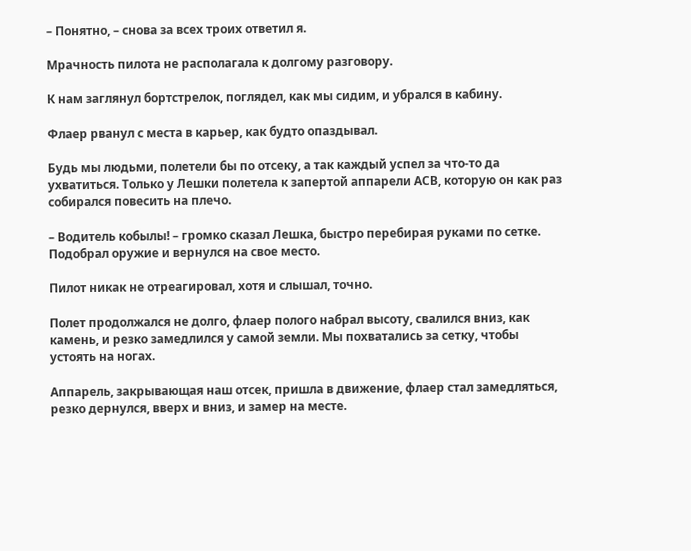– Понятно, – снова за всех троих ответил я.

Мрачность пилота не располагала к долгому разговору.

К нам заглянул бортстрелок, поглядел, как мы сидим, и убрался в кабину.

Флаер рванул с места в карьер, как будто опаздывал.

Будь мы людьми, полетели бы по отсеку, а так каждый успел за что-то да ухватиться. Только у Лешки полетела к запертой аппарели АСВ, которую он как раз собирался повесить на плечо.

– Водитель кобылы! – громко сказал Лешка, быстро перебирая руками по сетке. Подобрал оружие и вернулся на свое место.

Пилот никак не отреагировал, хотя и слышал, точно.

Полет продолжался не долго, флаер полого набрал высоту, свалился вниз, как камень, и резко замедлился у самой земли. Мы похватались за сетку, чтобы устоять на ногах.

Аппарель, закрывающая наш отсек, пришла в движение, флаер стал замедляться, резко дернулся, вверх и вниз, и замер на месте.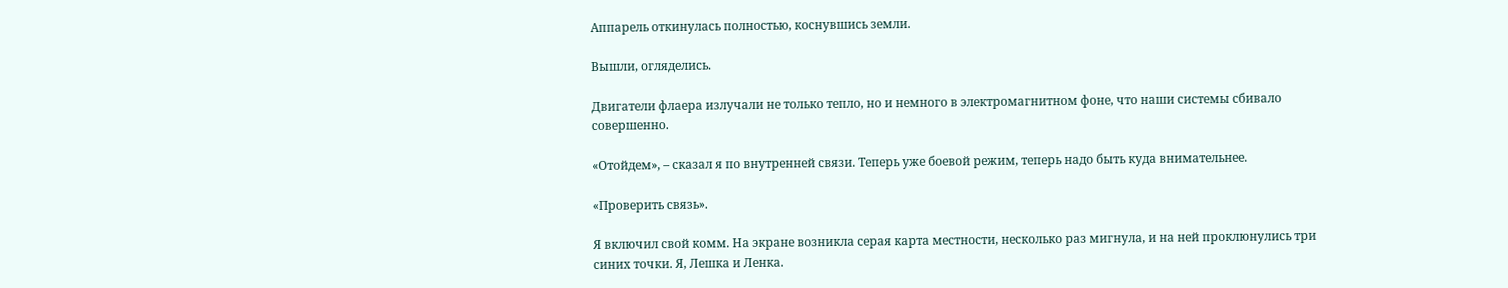Аппарель откинулась полностью, коснувшись земли.

Вышли, огляделись.

Двигатели флаера излучали не только тепло, но и немного в электромагнитном фоне, что наши системы сбивало совершенно.

«Отойдем», – сказал я по внутренней связи. Теперь уже боевой режим, теперь надо быть куда внимательнее.

«Проверить связь».

Я включил свой комм. На экране возникла серая карта местности, несколько раз мигнула, и на ней проклюнулись три синих точки. Я, Лешка и Ленка.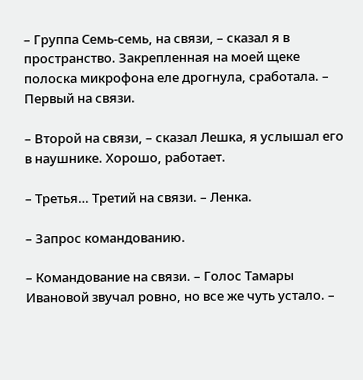– Группа Семь-семь, на связи, – сказал я в пространство. Закрепленная на моей щеке полоска микрофона еле дрогнула, сработала. – Первый на связи.

– Второй на связи, – сказал Лешка, я услышал его в наушнике. Хорошо, работает.

– Третья… Третий на связи. – Ленка.

– Запрос командованию.

– Командование на связи. – Голос Тамары Ивановой звучал ровно, но все же чуть устало. –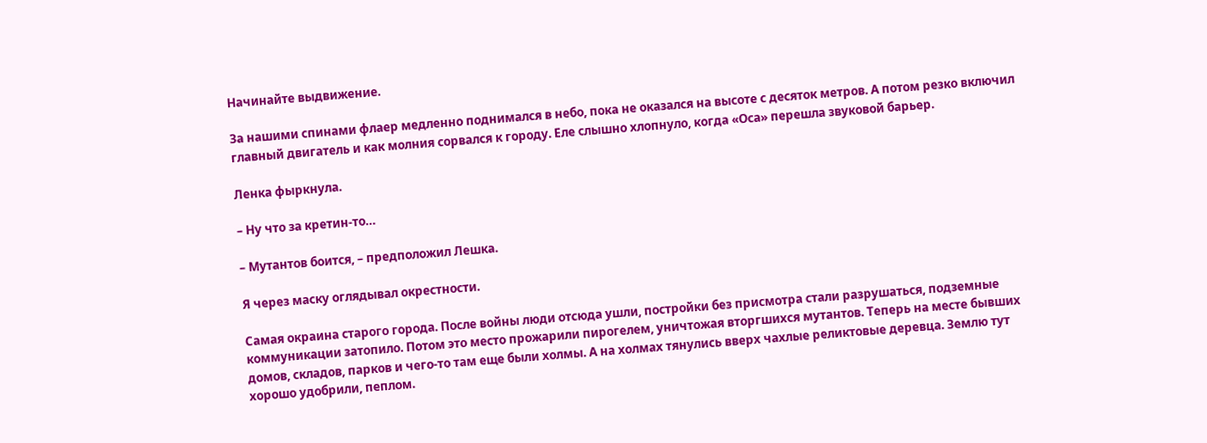Начинайте выдвижение.

За нашими спинами флаер медленно поднимался в небо, пока не оказался на высоте с десяток метров. А потом резко включил главный двигатель и как молния сорвался к городу. Еле слышно хлопнуло, когда «Оса» перешла звуковой барьер.

Ленка фыркнула.

– Ну что за кретин-то…

– Мутантов боится, – предположил Лешка.

Я через маску оглядывал окрестности.

Самая окраина старого города. После войны люди отсюда ушли, постройки без присмотра стали разрушаться, подземные коммуникации затопило. Потом это место прожарили пирогелем, уничтожая вторгшихся мутантов. Теперь на месте бывших домов, складов, парков и чего-то там еще были холмы. А на холмах тянулись вверх чахлые реликтовые деревца. Землю тут хорошо удобрили, пеплом.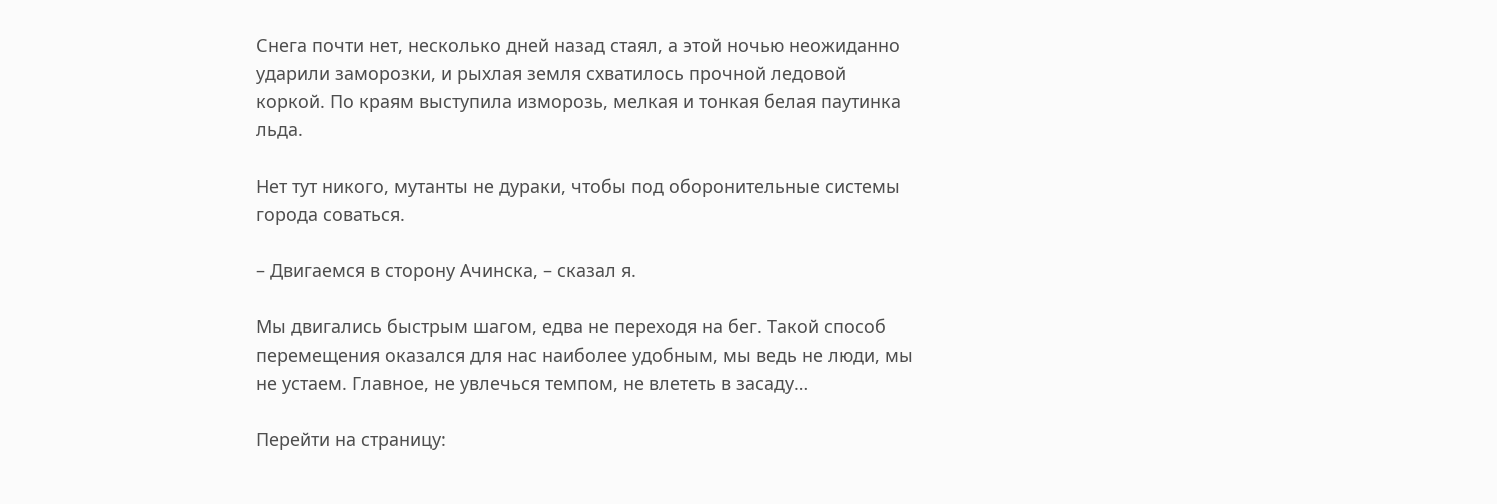Снега почти нет, несколько дней назад стаял, а этой ночью неожиданно ударили заморозки, и рыхлая земля схватилось прочной ледовой коркой. По краям выступила изморозь, мелкая и тонкая белая паутинка льда.

Нет тут никого, мутанты не дураки, чтобы под оборонительные системы города соваться.

– Двигаемся в сторону Ачинска, – сказал я.

Мы двигались быстрым шагом, едва не переходя на бег. Такой способ перемещения оказался для нас наиболее удобным, мы ведь не люди, мы не устаем. Главное, не увлечься темпом, не влететь в засаду…

Перейти на страницу: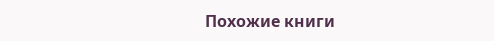Похожие книги